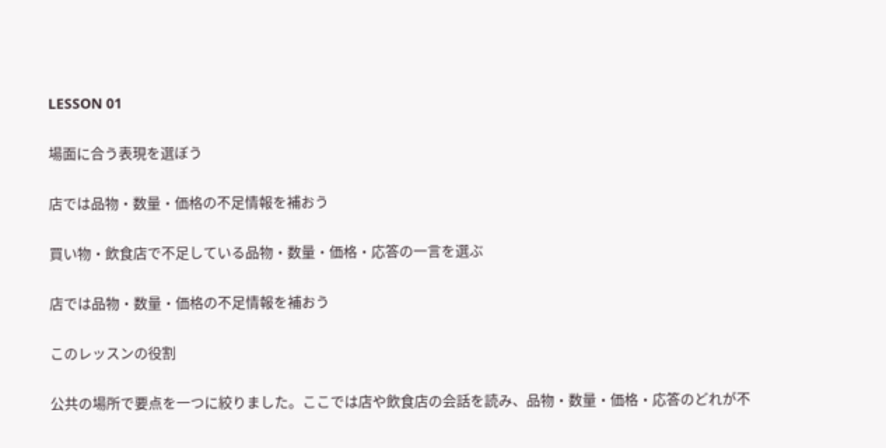LESSON 01

場面に合う表現を選ぼう

店では品物・数量・価格の不足情報を補おう

買い物・飲食店で不足している品物・数量・価格・応答の一言を選ぶ

店では品物・数量・価格の不足情報を補おう

このレッスンの役割

公共の場所で要点を一つに絞りました。ここでは店や飲食店の会話を読み、品物・数量・価格・応答のどれが不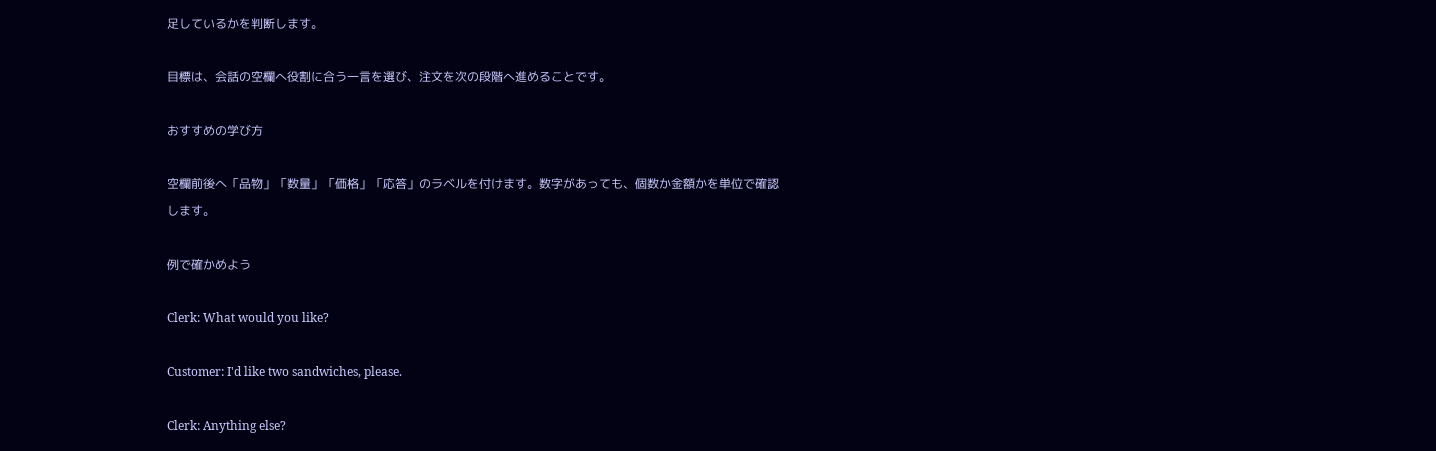足しているかを判断します。

目標は、会話の空欄へ役割に合う一言を選び、注文を次の段階へ進めることです。

おすすめの学び方

空欄前後へ「品物」「数量」「価格」「応答」のラベルを付けます。数字があっても、個数か金額かを単位で確認します。

例で確かめよう

Clerk: What would you like?

Customer: I'd like two sandwiches, please.

Clerk: Anything else?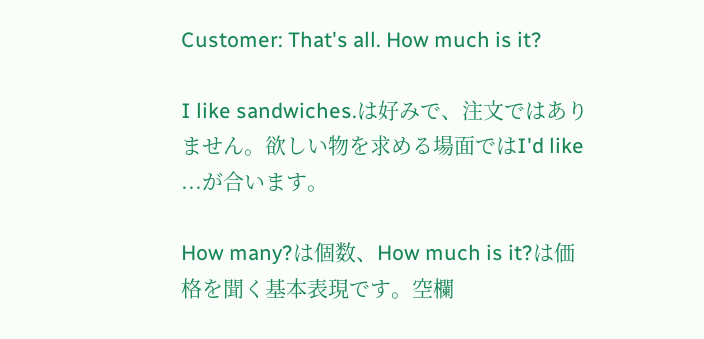Customer: That's all. How much is it?

I like sandwiches.は好みで、注文ではありません。欲しい物を求める場面ではI'd like ...が合います。

How many?は個数、How much is it?は価格を聞く基本表現です。空欄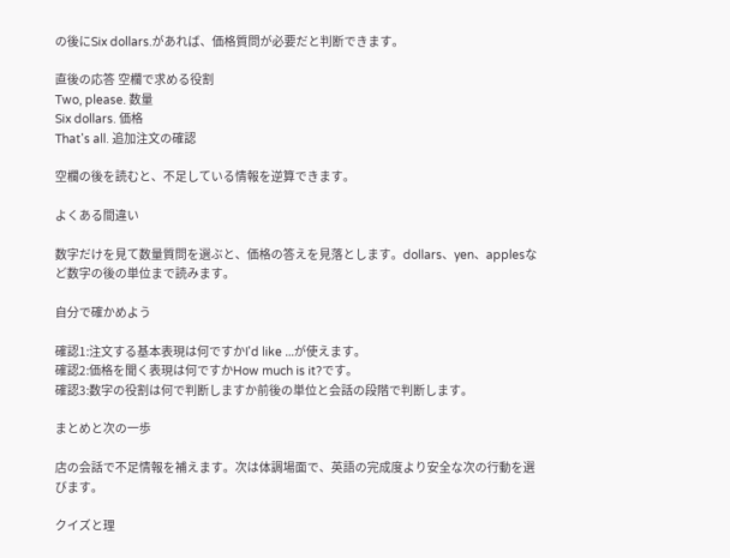の後にSix dollars.があれば、価格質問が必要だと判断できます。

直後の応答 空欄で求める役割
Two, please. 数量
Six dollars. 価格
That's all. 追加注文の確認

空欄の後を読むと、不足している情報を逆算できます。

よくある間違い

数字だけを見て数量質問を選ぶと、価格の答えを見落とします。dollars、yen、applesなど数字の後の単位まで読みます。

自分で確かめよう

確認1:注文する基本表現は何ですかI'd like ...が使えます。
確認2:価格を聞く表現は何ですかHow much is it?です。
確認3:数字の役割は何で判断しますか前後の単位と会話の段階で判断します。

まとめと次の一歩

店の会話で不足情報を補えます。次は体調場面で、英語の完成度より安全な次の行動を選びます。

クイズと理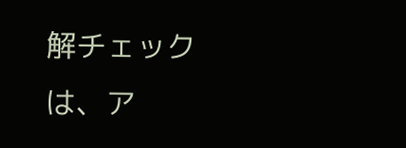解チェックは、ア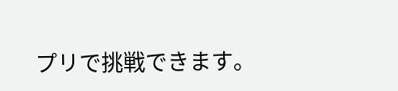プリで挑戦できます。